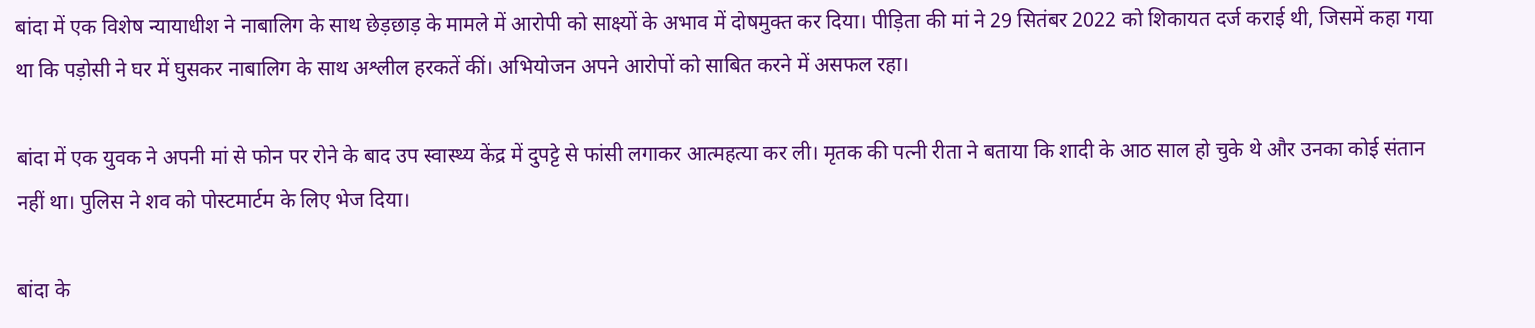बांदा में एक विशेष न्यायाधीश ने नाबालिग के साथ छेड़छाड़ के मामले में आरोपी को साक्ष्यों के अभाव में दोषमुक्त कर दिया। पीड़िता की मां ने 29 सितंबर 2022 को शिकायत दर्ज कराई थी, जिसमें कहा गया था कि पड़ोसी ने घर में घुसकर नाबालिग के साथ अश्लील हरकतें कीं। अभियोजन अपने आरोपों को साबित करने में असफल रहा।

बांदा में एक युवक ने अपनी मां से फोन पर रोने के बाद उप स्वास्थ्य केंद्र में दुपट्टे से फांसी लगाकर आत्महत्या कर ली। मृतक की पत्नी रीता ने बताया कि शादी के आठ साल हो चुके थे और उनका कोई संतान नहीं था। पुलिस ने शव को पोस्टमार्टम के लिए भेज दिया।

बांदा के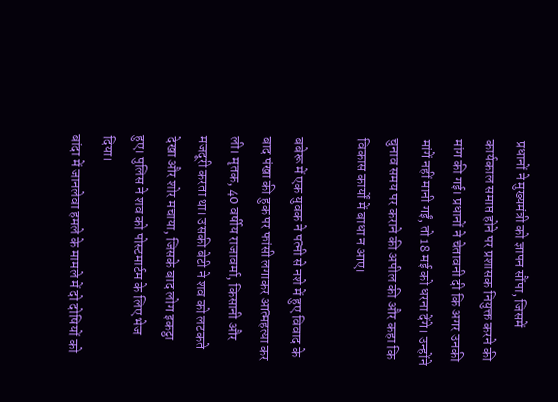प्रधानों ने मुख्यमंत्री को ज्ञापन सौंपा, जिसमें कार्यकाल समाप्त होने पर प्रशासक नियुक्त करने की मांग की गई। प्रधानों ने चेतावनी दी कि अगर उनकी मांगें नहीं मानी गईं, तो 18 मई को धरना देंगे। उन्होंने चुनाव समय पर कराने की अपील की और कहा कि विकास कार्यों में बाधा न आए।

बबेरू में एक युवक ने पत्नी से नशे में हुए विवाद के बाद पंखा की हुक पर फांसी लगाकर आत्महत्या कर ली। मृतक, 40 वर्षीय राजावर्मा, किसानी और मजदूरी करता था। उसकी बेटी ने शव को लटकते देखा और शोर मचाया, जिसके बाद लोग इकट्ठा हुए। पुलिस ने शव को पोस्टमार्टम के लिए भेज दिया।
बांदा में जानलेवा हमले के मामले में दो दोषियों को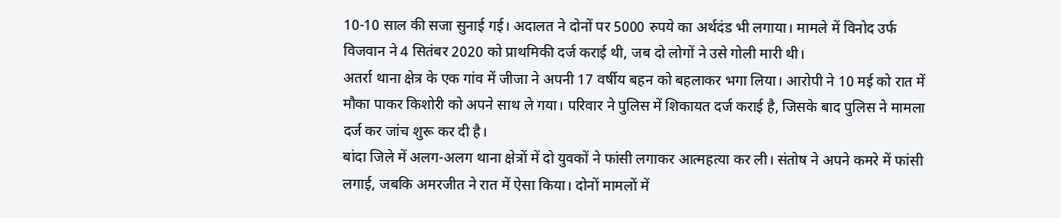10-10 साल की सजा सुनाई गई। अदालत ने दोनों पर 5000 रुपये का अर्थदंड भी लगाया। मामले में विनोद उर्फ विजवान ने 4 सितंबर 2020 को प्राथमिकी दर्ज कराई थी, जब दो लोगों ने उसे गोली मारी थी।
अतर्रा थाना क्षेत्र के एक गांव में जीजा ने अपनी 17 वर्षीय बहन को बहलाकर भगा लिया। आरोपी ने 10 मई को रात में मौका पाकर किशोरी को अपने साथ ले गया। परिवार ने पुलिस में शिकायत दर्ज कराई है, जिसके बाद पुलिस ने मामला दर्ज कर जांच शुरू कर दी है।
बांदा जिले में अलग-अलग थाना क्षेत्रों में दो युवकों ने फांसी लगाकर आत्महत्या कर ली। संतोष ने अपने कमरे में फांसी लगाई, जबकि अमरजीत ने रात में ऐसा किया। दोनों मामलों में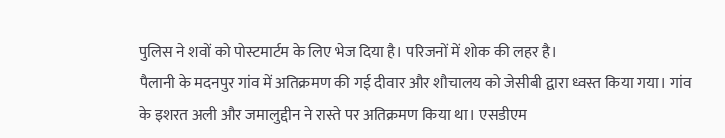पुलिस ने शवों को पोस्टमार्टम के लिए भेज दिया है। परिजनों में शोक की लहर है।
पैलानी के मदनपुर गांव में अतिक्रमण की गई दीवार और शौचालय को जेसीबी द्वारा ध्वस्त किया गया। गांव के इशरत अली और जमालुद्दीन ने रास्ते पर अतिक्रमण किया था। एसडीएम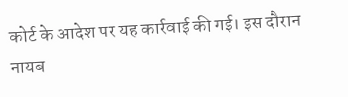कोर्ट के आदेश पर यह कार्रवाई की गई। इस दौरान नायब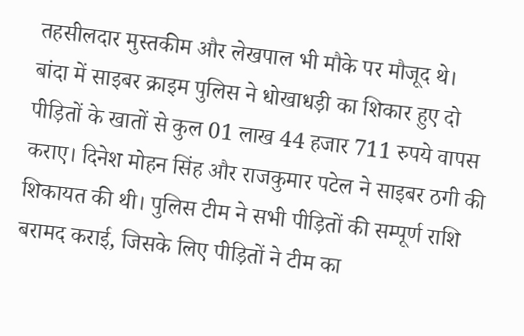तहसीलदार मुस्तकीम और लेखपाल भी मौके पर मौजूद थे।
बांदा में साइबर क्राइम पुलिस ने धोखाधड़ी का शिकार हुए दो पीड़ितों के खातों से कुल 01 लाख 44 हजार 711 रुपये वापस कराए। दिनेश मोहन सिंह और राजकुमार पटेल ने साइबर ठगी की शिकायत की थी। पुलिस टीम ने सभी पीड़ितों की सम्पूर्ण राशि बरामद कराई, जिसके लिए पीड़ितों ने टीम का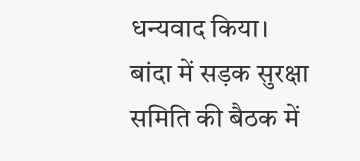धन्यवाद किया।
बांदा में सड़क सुरक्षा समिति की बैठक में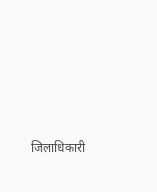जिलाधिकारी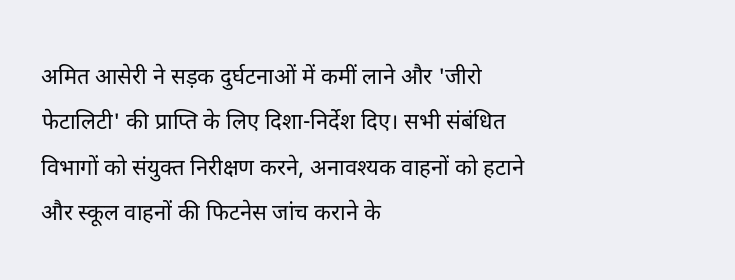अमित आसेरी ने सड़क दुर्घटनाओं में कमीं लाने और 'जीरो फेटालिटी' की प्राप्ति के लिए दिशा-निर्देश दिए। सभी संबंधित विभागों को संयुक्त निरीक्षण करने, अनावश्यक वाहनों को हटाने और स्कूल वाहनों की फिटनेस जांच कराने के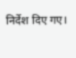निर्देश दिए गए।